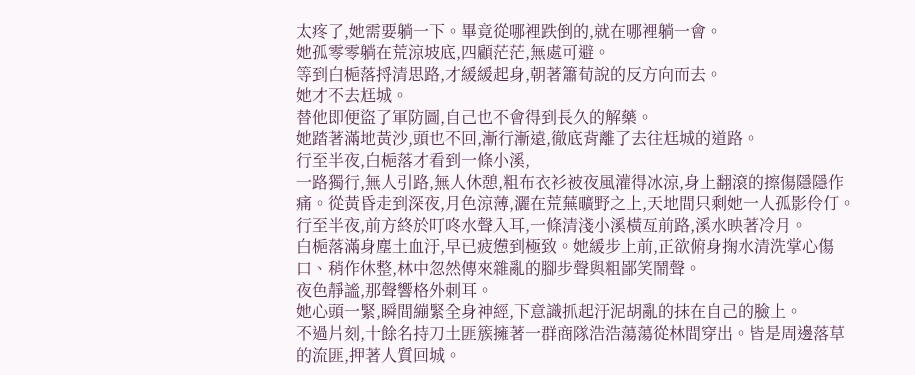太疼了,她需要躺一下。畢竟從哪裡跌倒的,就在哪裡躺一會。
她孤零零躺在荒涼坡底,四顧茫茫,無處可避。
等到白梔落捋清思路,才緩緩起身,朝著簫荀說的反方向而去。
她才不去尪城。
替他即便盜了軍防圖,自己也不會得到長久的解藥。
她踏著滿地黃沙,頭也不回,漸行漸遠,徹底背離了去往尪城的道路。
行至半夜,白梔落才看到一條小溪,
一路獨行,無人引路,無人休憩,粗布衣衫被夜風灌得冰涼,身上翻滾的擦傷隱隱作痛。從黃昏走到深夜,月色涼薄,灑在荒蕪曠野之上,天地間只剩她一人孤影伶仃。
行至半夜,前方終於叮咚水聲入耳,一條清淺小溪橫亙前路,溪水映著冷月。
白梔落滿身塵土血汙,早已疲憊到極致。她緩步上前,正欲俯身掬水清洗掌心傷口、稍作休整,林中忽然傳來雜亂的腳步聲與粗鄙笑鬧聲。
夜色靜謐,那聲響格外刺耳。
她心頭一緊,瞬間繃緊全身神經,下意識抓起汙泥胡亂的抹在自己的臉上。
不過片刻,十餘名持刀土匪簇擁著一群商隊浩浩蕩蕩從林間穿出。皆是周邊落草的流匪,押著人質回城。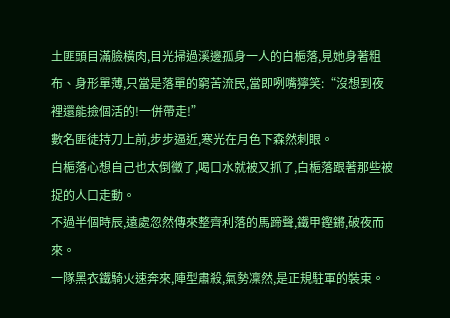土匪頭目滿臉橫肉,目光掃過溪邊孤身一人的白梔落,見她身著粗布、身形單薄,只當是落單的窮苦流民,當即咧嘴獰笑:“沒想到夜裡還能撿個活的!一併帶走!”
數名匪徒持刀上前,步步逼近,寒光在月色下森然刺眼。
白梔落心想自己也太倒黴了,喝口水就被又抓了,白梔落跟著那些被捉的人口走動。
不過半個時辰,遠處忽然傳來整齊利落的馬蹄聲,鐵甲鏗鏘,破夜而來。
一隊黑衣鐵騎火速奔來,陣型肅殺,氣勢凜然,是正規駐軍的裝束。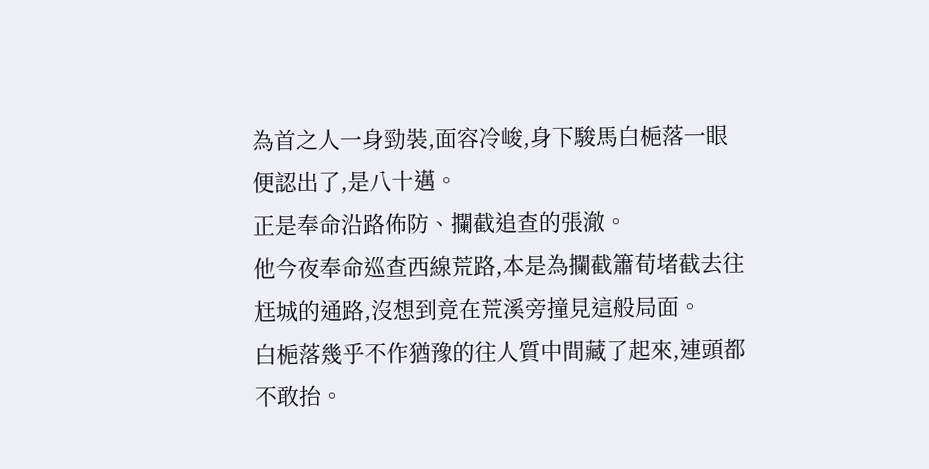為首之人一身勁裝,面容冷峻,身下駿馬白梔落一眼便認出了,是八十邁。
正是奉命沿路佈防、攔截追查的張澈。
他今夜奉命巡查西線荒路,本是為攔截簫荀堵截去往尪城的通路,沒想到竟在荒溪旁撞見這般局面。
白梔落幾乎不作猶豫的往人質中間藏了起來,連頭都不敢抬。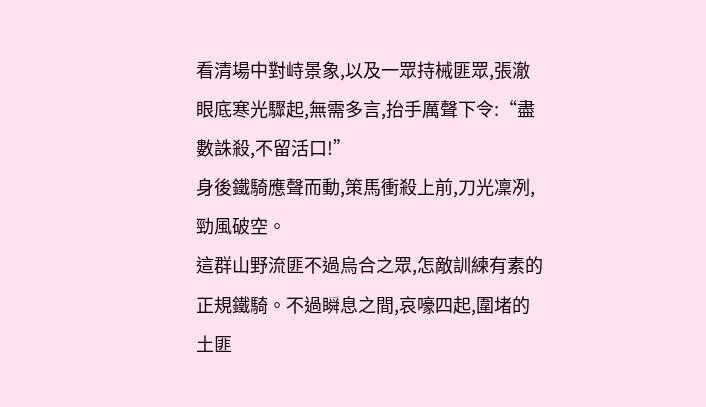看清場中對峙景象,以及一眾持械匪眾,張澈眼底寒光驟起,無需多言,抬手厲聲下令:“盡數誅殺,不留活口!”
身後鐵騎應聲而動,策馬衝殺上前,刀光凜冽,勁風破空。
這群山野流匪不過烏合之眾,怎敵訓練有素的正規鐵騎。不過瞬息之間,哀嚎四起,圍堵的土匪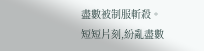盡數被制服斬殺。
短短片刻,紛亂盡數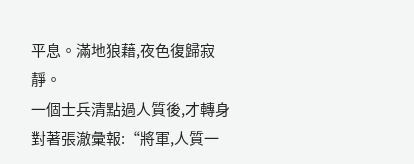平息。滿地狼藉,夜色復歸寂靜。
一個士兵清點過人質後,才轉身對著張澈彙報:“將軍,人質一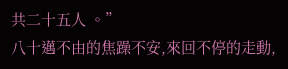共二十五人 。”
八十邁不由的焦躁不安,來回不停的走動,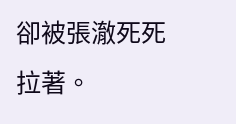卻被張澈死死拉著。